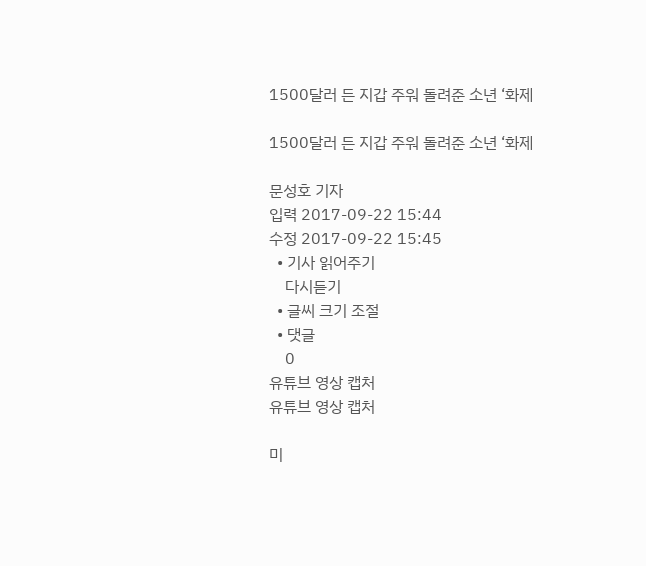1500달러 든 지갑 주워 돌려준 소년 ‘화제

1500달러 든 지갑 주워 돌려준 소년 ‘화제

문성호 기자
입력 2017-09-22 15:44
수정 2017-09-22 15:45
  • 기사 읽어주기
    다시듣기
  • 글씨 크기 조절
  • 댓글
    0
유튜브 영상 캡처
유튜브 영상 캡처

미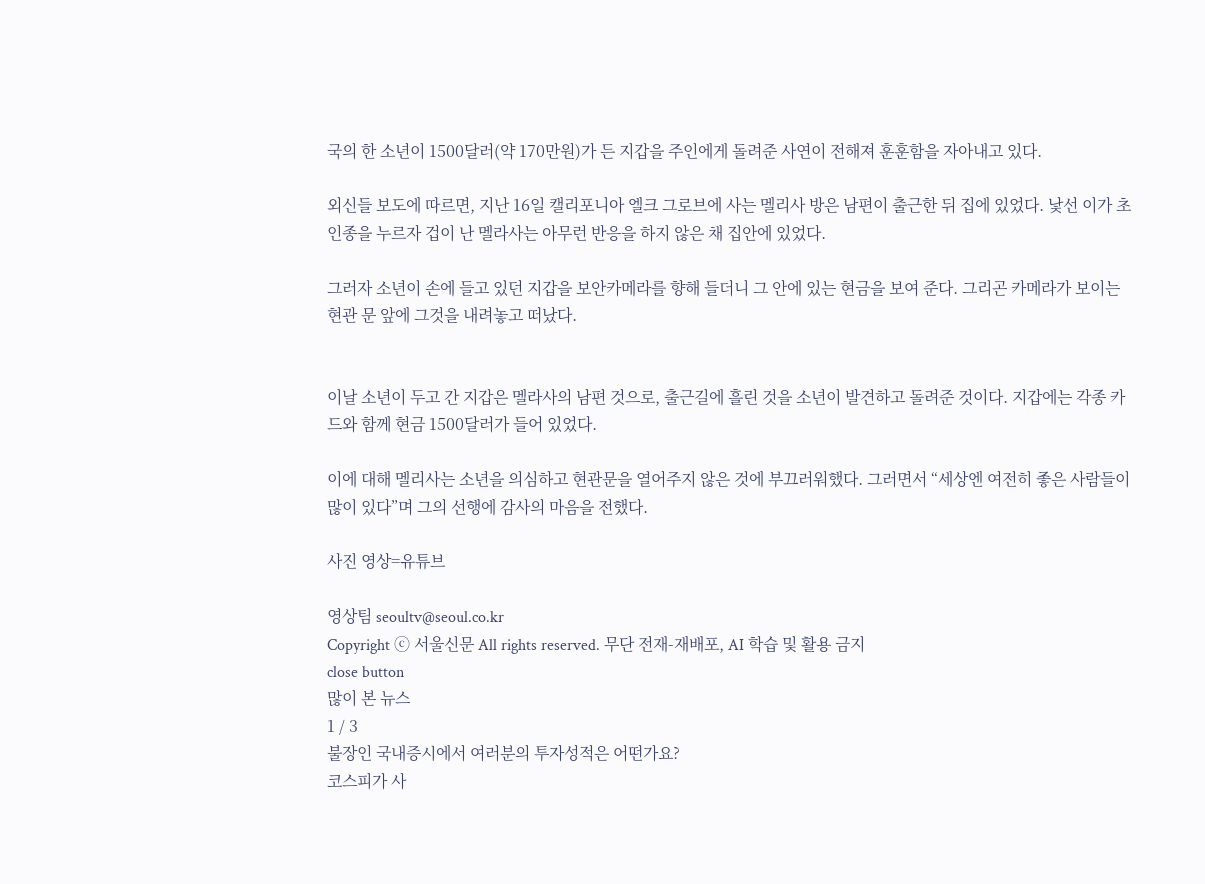국의 한 소년이 1500달러(약 170만원)가 든 지갑을 주인에게 돌려준 사연이 전해져 훈훈함을 자아내고 있다.

외신들 보도에 따르면, 지난 16일 캘리포니아 엘크 그로브에 사는 멜리사 방은 남편이 출근한 뒤 집에 있었다. 낯선 이가 초인종을 누르자 겁이 난 멜라사는 아무런 반응을 하지 않은 채 집안에 있었다.

그러자 소년이 손에 들고 있던 지갑을 보안카메라를 향해 들더니 그 안에 있는 현금을 보여 준다. 그리곤 카메라가 보이는 현관 문 앞에 그것을 내려놓고 떠났다.


이날 소년이 두고 간 지갑은 멜라사의 남편 것으로, 출근길에 흘린 것을 소년이 발견하고 돌려준 것이다. 지갑에는 각종 카드와 함께 현금 1500달러가 들어 있었다.

이에 대해 멜리사는 소년을 의심하고 현관문을 열어주지 않은 것에 부끄러워했다. 그러면서 “세상엔 여전히 좋은 사람들이 많이 있다”며 그의 선행에 감사의 마음을 전했다.

사진 영상=유튜브

영상팀 seoultv@seoul.co.kr
Copyright ⓒ 서울신문 All rights reserved. 무단 전재-재배포, AI 학습 및 활용 금지
close button
많이 본 뉴스
1 / 3
불장인 국내증시에서 여러분의 투자성적은 어떤가요?
코스피가 사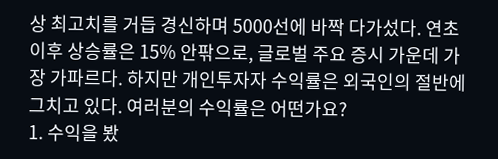상 최고치를 거듭 경신하며 5000선에 바짝 다가섰다. 연초 이후 상승률은 15% 안팎으로, 글로벌 주요 증시 가운데 가장 가파르다. 하지만 개인투자자 수익률은 외국인의 절반에 그치고 있다. 여러분의 수익률은 어떤가요?
1. 수익을 봤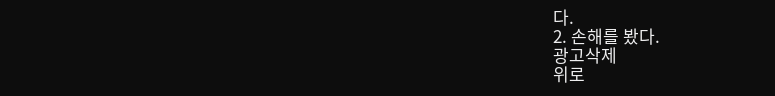다.
2. 손해를 봤다.
광고삭제
위로